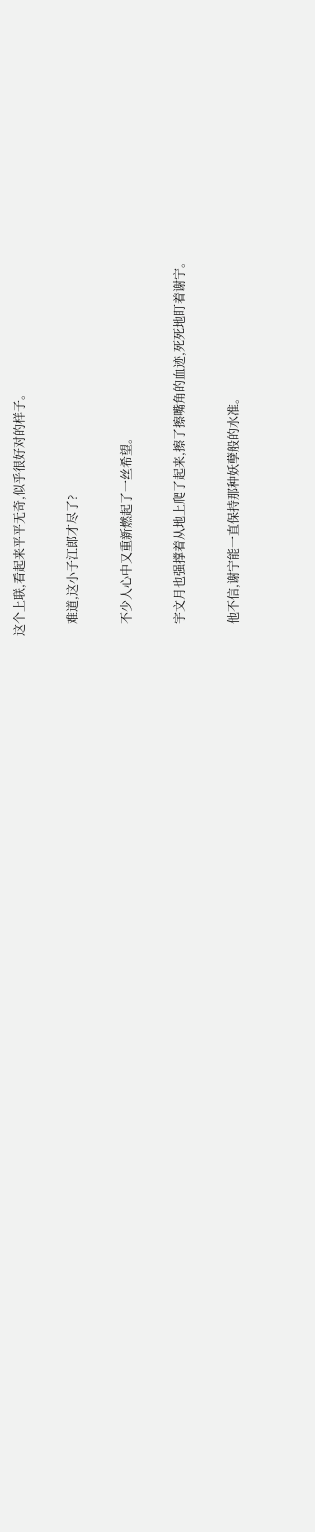这个上联,看起来平平无奇,似乎很好对的样子。

    难道,这小子江郎才尽了?

    不少人心中又重新燃起了一丝希望。

    宇文月也强撑着从地上爬了起来,擦了擦嘴角的血迹,死死地盯着谢宁。

    他不信,谢宁能一直保持那种妖孽般的水准。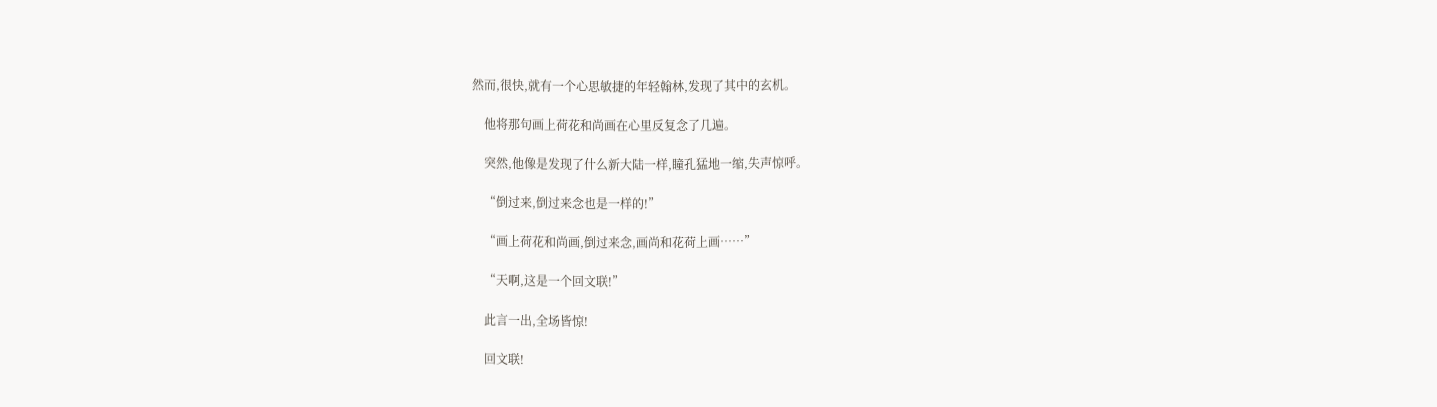然而,很快,就有一个心思敏捷的年轻翰林,发现了其中的玄机。

    他将那句画上荷花和尚画在心里反复念了几遍。

    突然,他像是发现了什么新大陆一样,瞳孔猛地一缩,失声惊呼。

    “倒过来,倒过来念也是一样的!”

    “画上荷花和尚画,倒过来念,画尚和花荷上画……”

    “天啊,这是一个回文联!”

    此言一出,全场皆惊!

    回文联!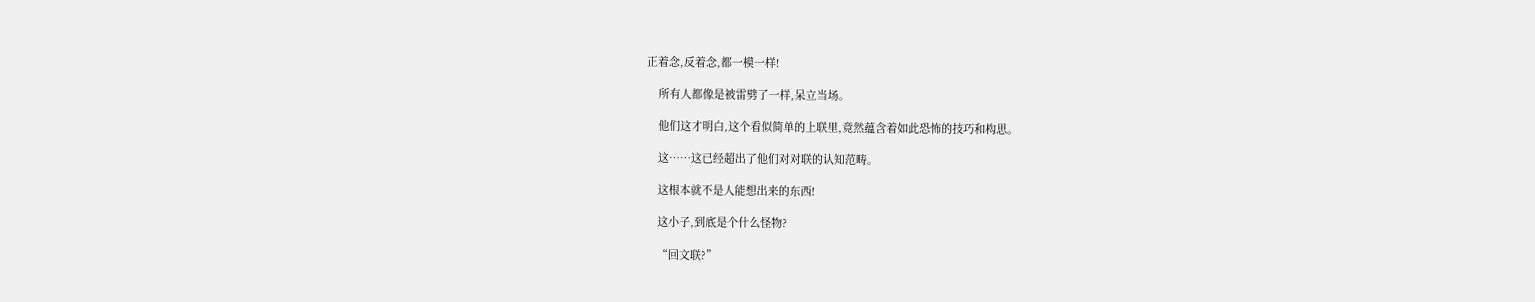正着念,反着念,都一模一样!

    所有人都像是被雷劈了一样,呆立当场。

    他们这才明白,这个看似简单的上联里,竟然蕴含着如此恐怖的技巧和构思。

    这……这已经超出了他们对对联的认知范畴。

    这根本就不是人能想出来的东西!

    这小子,到底是个什么怪物?

    “回文联?”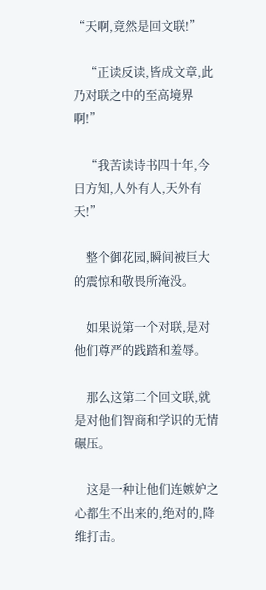“天啊,竟然是回文联!”

    “正读反读,皆成文章,此乃对联之中的至高境界啊!”

    “我苦读诗书四十年,今日方知,人外有人,天外有天!”

    整个御花园,瞬间被巨大的震惊和敬畏所淹没。

    如果说第一个对联,是对他们尊严的践踏和羞辱。

    那么这第二个回文联,就是对他们智商和学识的无情碾压。

    这是一种让他们连嫉妒之心都生不出来的,绝对的,降维打击。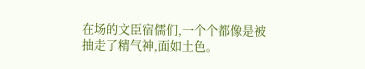在场的文臣宿儒们,一个个都像是被抽走了精气神,面如土色。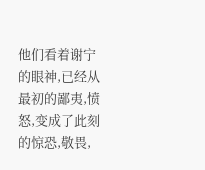他们看着谢宁的眼神,已经从最初的鄙夷,愤怒,变成了此刻的惊恐,敬畏,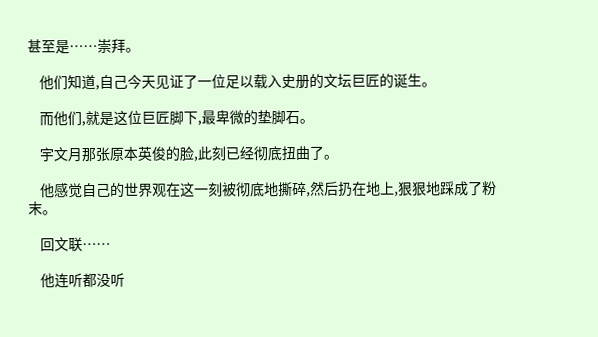甚至是……崇拜。

    他们知道,自己今天见证了一位足以载入史册的文坛巨匠的诞生。

    而他们,就是这位巨匠脚下,最卑微的垫脚石。

    宇文月那张原本英俊的脸,此刻已经彻底扭曲了。

    他感觉自己的世界观在这一刻被彻底地撕碎,然后扔在地上,狠狠地踩成了粉末。

    回文联……

    他连听都没听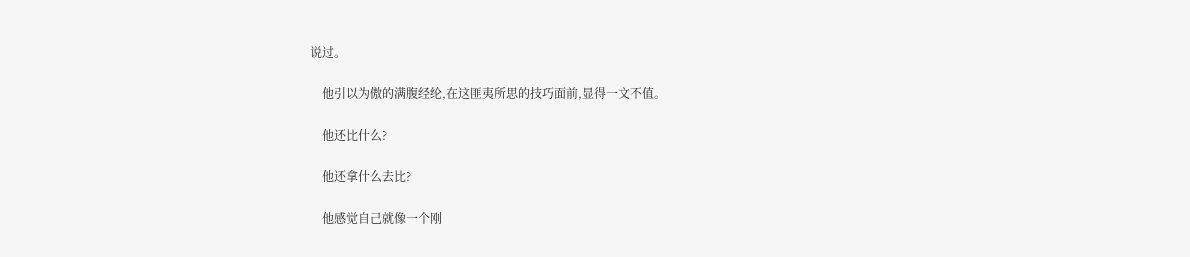说过。

    他引以为傲的满腹经纶,在这匪夷所思的技巧面前,显得一文不值。

    他还比什么?

    他还拿什么去比?

    他感觉自己就像一个刚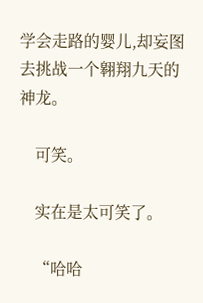学会走路的婴儿,却妄图去挑战一个翱翔九天的神龙。

    可笑。

    实在是太可笑了。

    “哈哈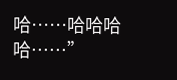哈……哈哈哈哈……”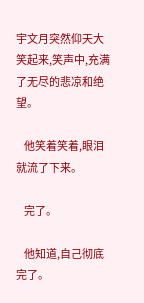宇文月突然仰天大笑起来,笑声中,充满了无尽的悲凉和绝望。

    他笑着笑着,眼泪就流了下来。

    完了。

    他知道,自己彻底完了。